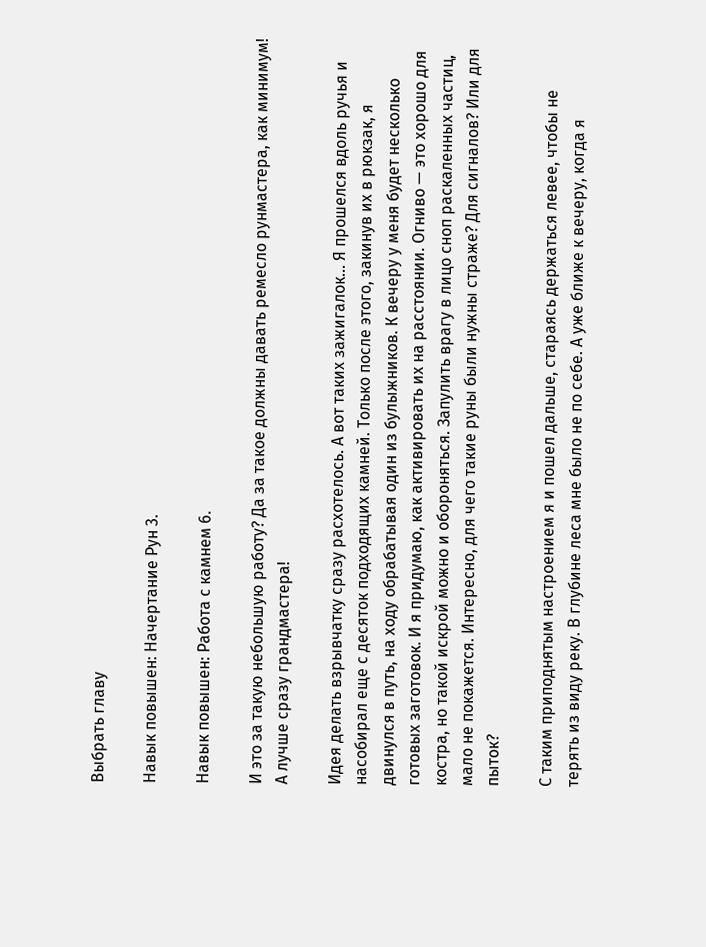Выбрать главу

Навык повышен: Начертание Рун 3.

Навык повышен: Работа с камнем 6.

И это за такую небольшую работу? Да за такое должны давать ремесло рунмастера, как минимум! А лучше сразу грандмастера!

Идея делать взрывчатку сразу расхотелось. А вот таких зажигалок… Я прошелся вдоль ручья и насобирал еще с десяток подходящих камней. Только после этого, закинув их в рюкзак, я двинулся в путь, на ходу обрабатывая один из булыжников. К вечеру у меня будет несколько готовых заготовок. И я придумаю, как активировать их на расстоянии. Огниво — это хорошо для костра, но такой искрой можно и обороняться. Запулить врагу в лицо сноп раскаленных частиц, мало не покажется. Интересно, для чего такие руны были нужны страже? Для сигналов? Или для пыток?

С таким приподнятым настроением я и пошел дальше, стараясь держаться левее, чтобы не терять из виду реку. В глубине леса мне было не по себе. А уже ближе к вечеру, когда я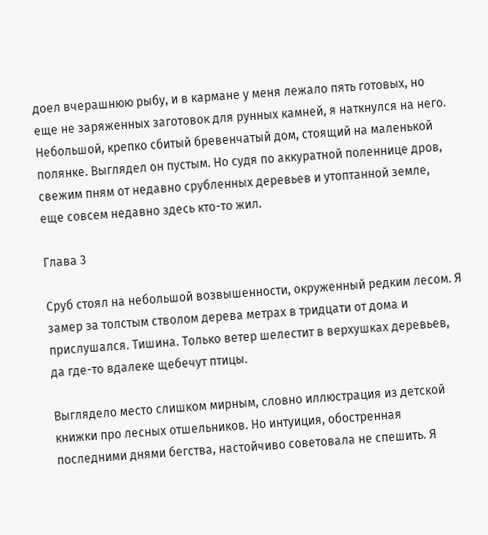доел вчерашнюю рыбу, и в кармане у меня лежало пять готовых, но еще не заряженных заготовок для рунных камней, я наткнулся на него. Небольшой, крепко сбитый бревенчатый дом, стоящий на маленькой полянке. Выглядел он пустым. Но судя по аккуратной поленнице дров, свежим пням от недавно срубленных деревьев и утоптанной земле, еще совсем недавно здесь кто-то жил.

Глава 3

Сруб стоял на небольшой возвышенности, окруженный редким лесом. Я замер за толстым стволом дерева метрах в тридцати от дома и прислушался. Тишина. Только ветер шелестит в верхушках деревьев, да где-то вдалеке щебечут птицы.

Выглядело место слишком мирным, словно иллюстрация из детской книжки про лесных отшельников. Но интуиция, обостренная последними днями бегства, настойчиво советовала не спешить. Я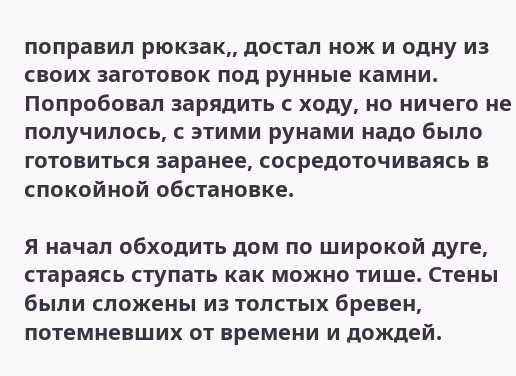поправил рюкзак,, достал нож и одну из своих заготовок под рунные камни. Попробовал зарядить с ходу, но ничего не получилось, с этими рунами надо было готовиться заранее, сосредоточиваясь в спокойной обстановке.

Я начал обходить дом по широкой дуге, стараясь ступать как можно тише. Стены были сложены из толстых бревен, потемневших от времени и дождей.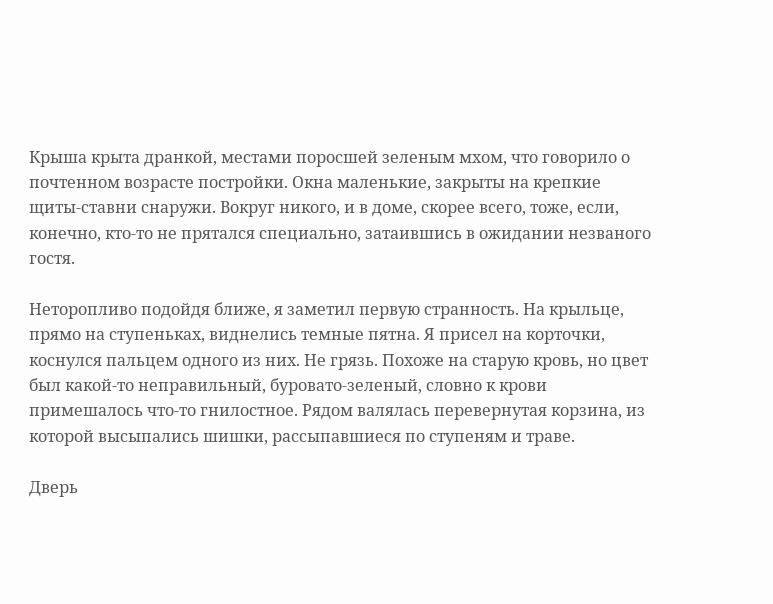Крыша крыта дранкой, местами поросшей зеленым мхом, что говорило о почтенном возрасте постройки. Окна маленькие, закрыты на крепкие щиты-ставни снаружи. Вокруг никого, и в доме, скорее всего, тоже, если, конечно, кто-то не прятался специально, затаившись в ожидании незваного гостя.

Неторопливо подойдя ближе, я заметил первую странность. На крыльце, прямо на ступеньках, виднелись темные пятна. Я присел на корточки, коснулся пальцем одного из них. Не грязь. Похоже на старую кровь, но цвет был какой-то неправильный, буровато-зеленый, словно к крови примешалось что-то гнилостное. Рядом валялась перевернутая корзина, из которой высыпались шишки, рассыпавшиеся по ступеням и траве.

Дверь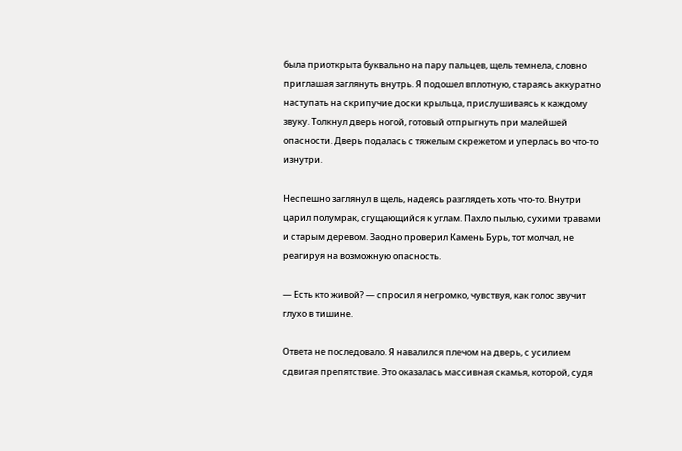была приоткрыта буквально на пару пальцев, щель темнела, словно приглашая заглянуть внутрь. Я подошел вплотную, стараясь аккуратно наступать на скрипучие доски крыльца, прислушиваясь к каждому звуку. Толкнул дверь ногой, готовый отпрыгнуть при малейшей опасности. Дверь подалась с тяжелым скрежетом и уперлась во что-то изнутри.

Неспешно заглянул в щель, надеясь разглядеть хоть что-то. Внутри царил полумрак, сгущающийся к углам. Пахло пылью, сухими травами и старым деревом. Заодно проверил Камень Бурь, тот молчал, не реагируя на возможную опасность.

— Есть кто живой? — спросил я негромко, чувствуя, как голос звучит глухо в тишине.

Ответа не последовало. Я навалился плечом на дверь, с усилием сдвигая препятствие. Это оказалась массивная скамья, которой, судя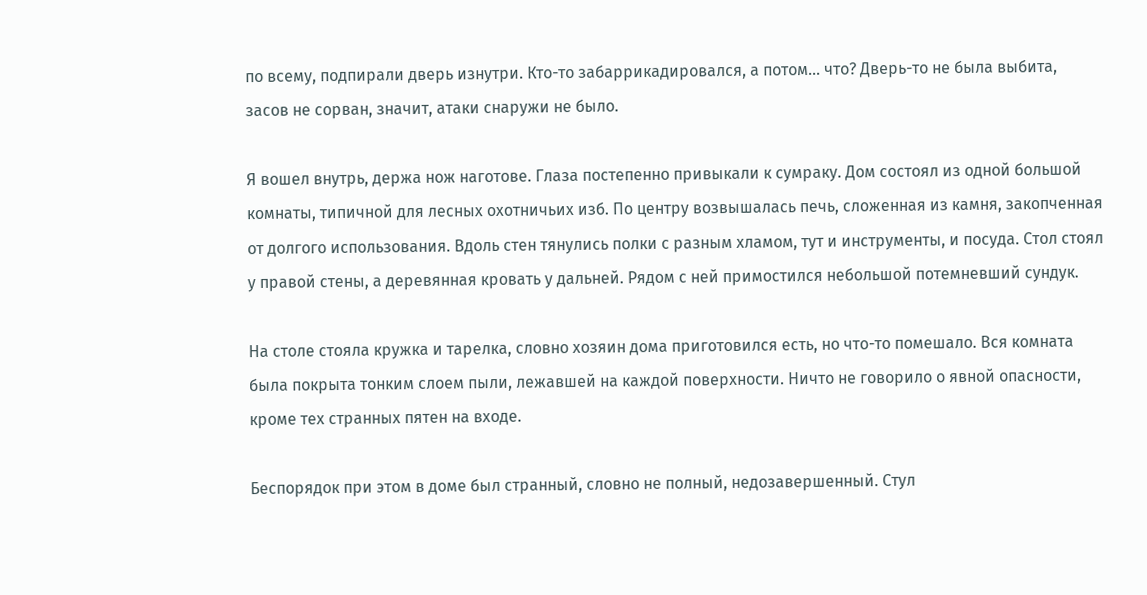по всему, подпирали дверь изнутри. Кто-то забаррикадировался, а потом… что? Дверь-то не была выбита, засов не сорван, значит, атаки снаружи не было.

Я вошел внутрь, держа нож наготове. Глаза постепенно привыкали к сумраку. Дом состоял из одной большой комнаты, типичной для лесных охотничьих изб. По центру возвышалась печь, сложенная из камня, закопченная от долгого использования. Вдоль стен тянулись полки с разным хламом, тут и инструменты, и посуда. Стол стоял у правой стены, а деревянная кровать у дальней. Рядом с ней примостился небольшой потемневший сундук.

На столе стояла кружка и тарелка, словно хозяин дома приготовился есть, но что-то помешало. Вся комната была покрыта тонким слоем пыли, лежавшей на каждой поверхности. Ничто не говорило о явной опасности, кроме тех странных пятен на входе.

Беспорядок при этом в доме был странный, словно не полный, недозавершенный. Стул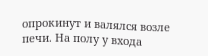опрокинут и валялся возле печи. На полу у входа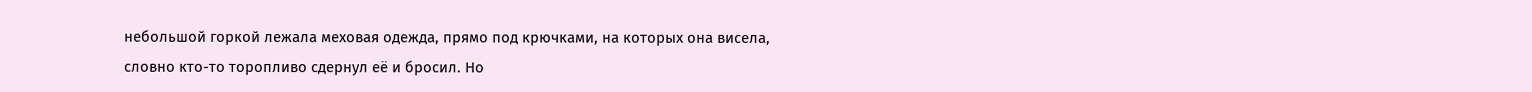небольшой горкой лежала меховая одежда, прямо под крючками, на которых она висела, словно кто-то торопливо сдернул её и бросил. Но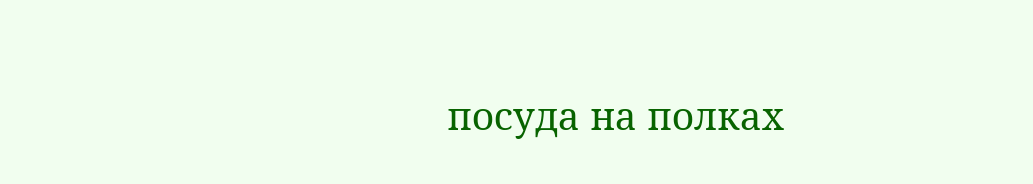посуда на полках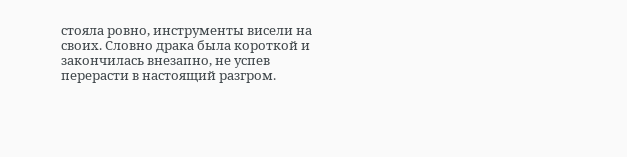стояла ровно, инструменты висели на своих. Словно драка была короткой и закончилась внезапно, не успев перерасти в настоящий разгром.